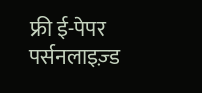फ्री ई-पेपर
पर्सनलाइज़्ड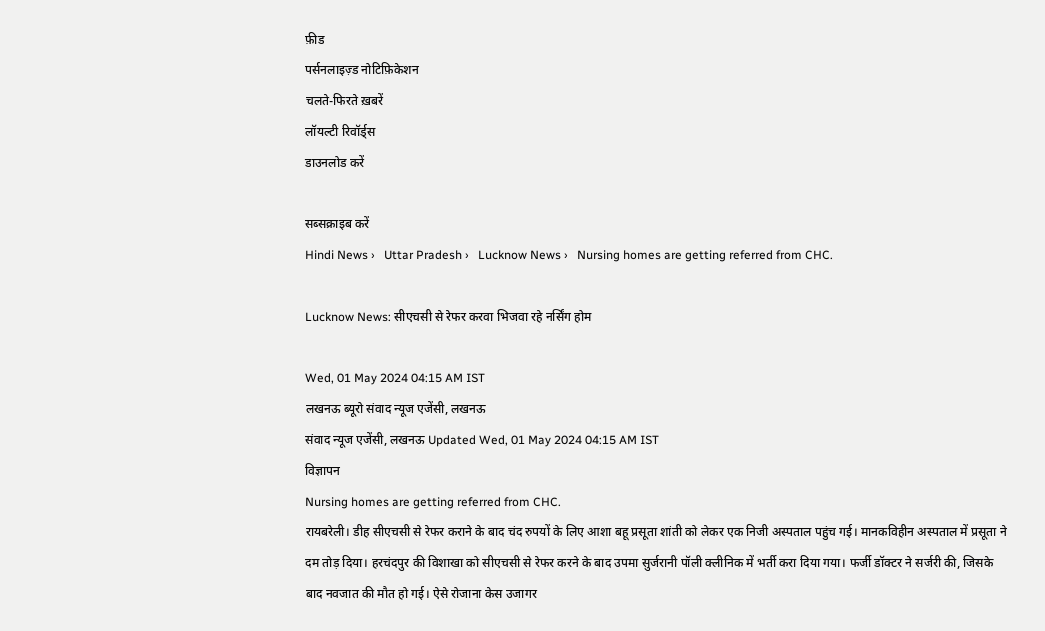फ़ीड
पर्सनलाइज़्ड नोटिफ़िकेशन
चलते-फिरते ख़बरें
लॉयल्टी रिवॉर्ड्स
डाउनलोड करें

सब्सक्राइब करें
Hindi News ›   Uttar Pradesh ›   Lucknow News ›   Nursing homes are getting referred from CHC.

Lucknow News: सीएचसी से रेफर करवा भिजवा रहे नर्सिंग होम

Wed, 01 May 2024 04:15 AM IST
लखनऊ ब्यूरो संवाद न्यूज एजेंसी, लखनऊ
संवाद न्यूज एजेंसी, लखनऊ Updated Wed, 01 May 2024 04:15 AM IST
विज्ञापन
Nursing homes are getting referred from CHC.
रायबरेली। डीह सीएचसी से रेफर कराने के बाद चंद रुपयों के लिए आशा बहू प्रसूता शांती को लेकर एक निजी अस्पताल पहुंच गई। मानकविहीन अस्पताल में प्रसूता ने दम तोड़ दिया। हरचंदपुर की विशाखा को सीएचसी से रेफर करने के बाद उपमा सुर्जरानी पॉली क्लीनिक में भर्ती करा दिया गया। फर्जी डॉक्टर ने सर्जरी की, जिसके बाद नवजात की मौत हो गई। ऐसे रोजाना केस उजागर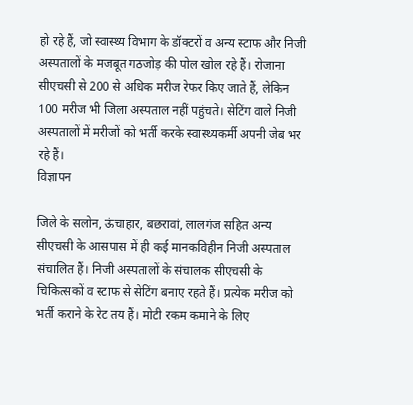हो रहे हैं, जो स्वास्थ्य विभाग के डॉक्टरों व अन्य स्टाफ और निजी अस्पतालों के मजबूत गठजोड़ की पोल खोल रहे हैं। रोजाना सीएचसी से 200 से अधिक मरीज रेफर किए जाते हैं, लेकिन 100 मरीज भी जिला अस्पताल नहीं पहुंचते। सेटिंग वाले निजी अस्पतालों में मरीजों को भर्ती करके स्वास्थ्यकर्मी अपनी जेब भर रहे हैं।
विज्ञापन

जिले के सलोन, ऊंचाहार, बछरावां, लालगंज सहित अन्य सीएचसी के आसपास में ही कई मानकविहीन निजी अस्पताल संचालित हैं। निजी अस्पतालों के संचालक सीएचसी के चिकित्सकों व स्टाफ से सेटिंग बनाए रहते हैं। प्रत्येक मरीज को भर्ती कराने के रेट तय हैं। मोटी रकम कमाने के लिए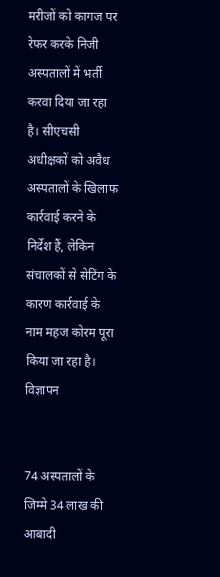मरीजों को कागज पर रेफर करके निजी अस्पतालों में भर्ती करवा दिया जा रहा है। सीएचसी अधीक्षकों को अवैध अस्पतालों के खिलाफ कार्रवाई करने के निर्देश हैं, लेकिन संचालकों से सेटिंग के कारण कार्रवाई के नाम महज कोरम पूरा किया जा रहा है।
विज्ञापन


74 अस्पतालों के जिम्मे 34 लाख की आबादी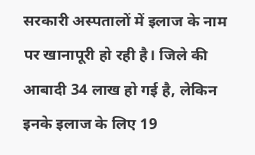सरकारी अस्पतालों में इलाज के नाम पर खानापूरी हो रही है। जिले की आबादी 34 लाख हो गई है, लेकिन इनके इलाज के लिए 19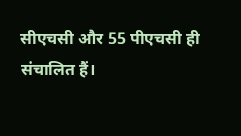सीएचसी और 55 पीएचसी ही संचालित हैं।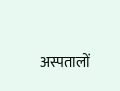अस्पतालों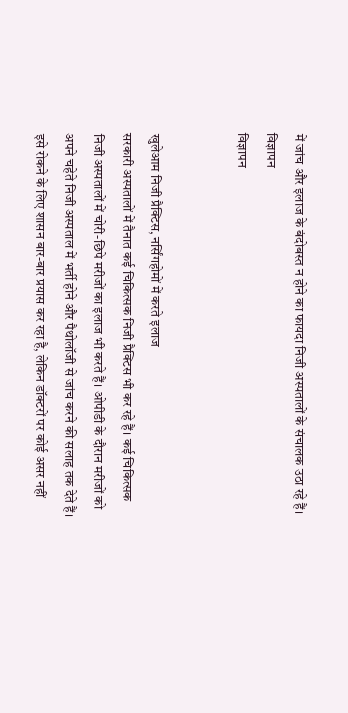में जांच और इलाज के बंदोबस्त न होने का फायदा निजी अस्पतालों के संचालक उठा रहे हैं।
विज्ञापन
विज्ञापन


खुलेआम निजी प्रैक्टिस, नर्सिंगहोमों में करते इलाज
सरकारी अस्पतालों में तैनात कई चिकित्सक निजी प्रैक्टिस भी कर रहे हैं। कई चिकित्सक निजी अस्पतालों में चोरी-छिपे मरीजों का इलाज भी करते हैं। ओपीडी के दौरान मरीजों को अपने चहेते निजी अस्पताल में भर्ती होने और पैथोलॉजी से जांच करने की सलाह तक देते हैं। इसे रोकने के लिए शासन बार-बार प्रयास कर रहा है, लेकिन डॉक्टरों पर कोई असर नहीं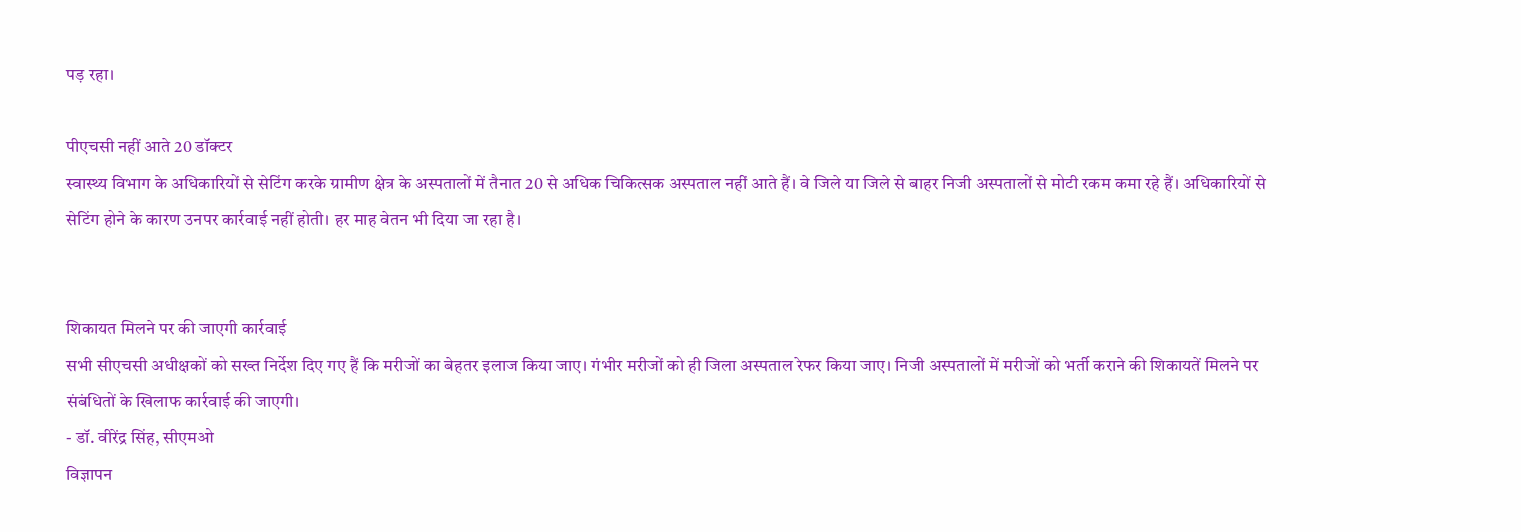पड़ रहा।

पीएचसी नहीं आते 20 डॉक्टर
स्वास्थ्य विभाग के अधिकारियों से सेटिंग करके ग्रामीण क्षेत्र के अस्पतालों में तैनात 20 से अधिक चिकित्सक अस्पताल नहीं आते हैं। वे जिले या जिले से बाहर निजी अस्पतालों से मोटी रकम कमा रहे हैं। अधिकारियों से सेटिंग होने के कारण उनपर कार्रवाई नहीं होती। हर माह वेतन भी दिया जा रहा है।


शिकायत मिलने पर की जाएगी कार्रवाई
सभी सीएचसी अधीक्षकों को सख्त निर्देश दिए गए हैं कि मरीजों का बेहतर इलाज किया जाए। गंभीर मरीजों को ही जिला अस्पताल रेफर किया जाए। निजी अस्पतालों में मरीजों को भर्ती कराने की शिकायतें मिलने पर संबंधितों के खिलाफ कार्रवाई की जाएगी।
- डॉ. वीरेंद्र सिंह, सीएमओ
विज्ञापन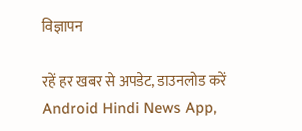विज्ञापन

रहें हर खबर से अपडेट, डाउनलोड करें Android Hindi News App,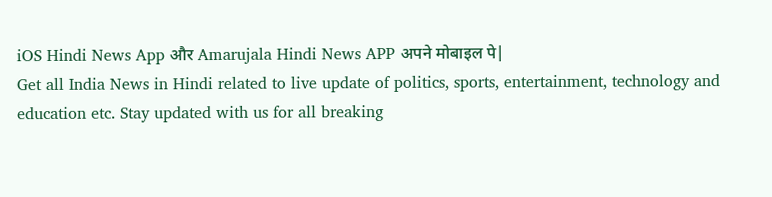iOS Hindi News App और Amarujala Hindi News APP अपने मोबाइल पे|
Get all India News in Hindi related to live update of politics, sports, entertainment, technology and education etc. Stay updated with us for all breaking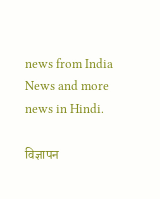news from India News and more news in Hindi.

विज्ञापन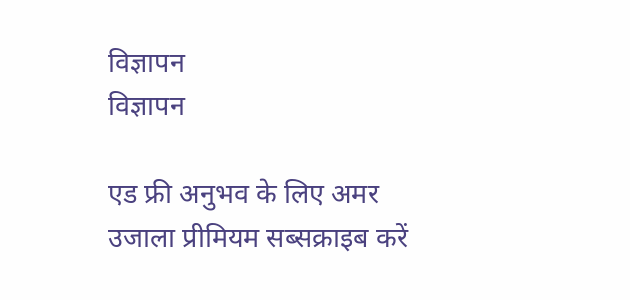विज्ञापन
विज्ञापन

एड फ्री अनुभव के लिए अमर उजाला प्रीमियम सब्सक्राइब करें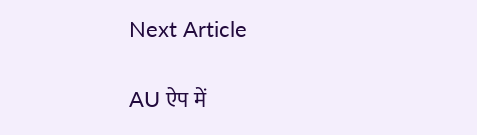Next Article

AU ऐप में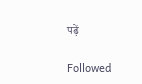पढ़ें

Followed